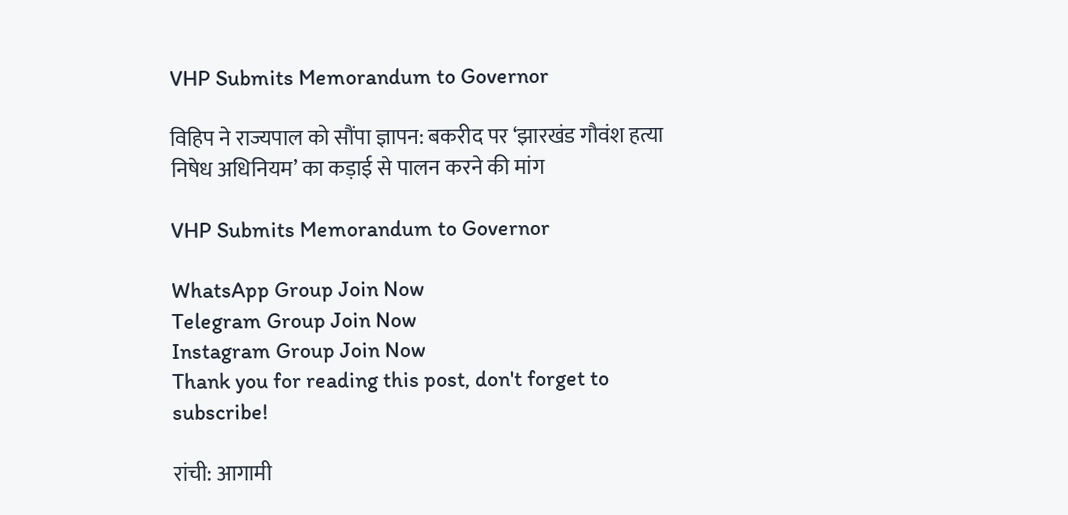VHP Submits Memorandum to Governor

विहिप ने राज्यपाल को सौंपा ज्ञापन: बकरीद पर ‘झारखंड गौवंश हत्या निषेध अधिनियम’ का कड़ाई से पालन करने की मांग

VHP Submits Memorandum to Governor

WhatsApp Group Join Now
Telegram Group Join Now
Instagram Group Join Now
Thank you for reading this post, don't forget to subscribe!

रांची: आगामी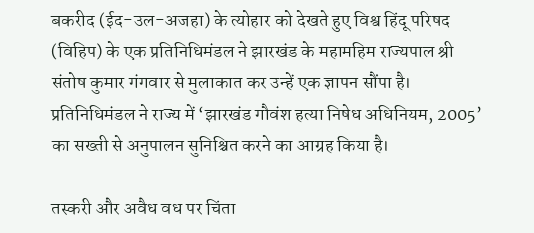बकरीद (ईद-उल-अजहा) के त्योहार को देखते हुए विश्व हिंदू परिषद (विहिप) के एक प्रतिनिधिमंडल ने झारखंड के महामहिम राज्यपाल श्री संतोष कुमार गंगवार से मुलाकात कर उन्हें एक ज्ञापन सौंपा है। प्रतिनिधिमंडल ने राज्य में ‘झारखंड गौवंश हत्या निषेध अधिनियम, 2005’ का सख्ती से अनुपालन सुनिश्चित करने का आग्रह किया है।

तस्करी और अवैध वध पर चिंता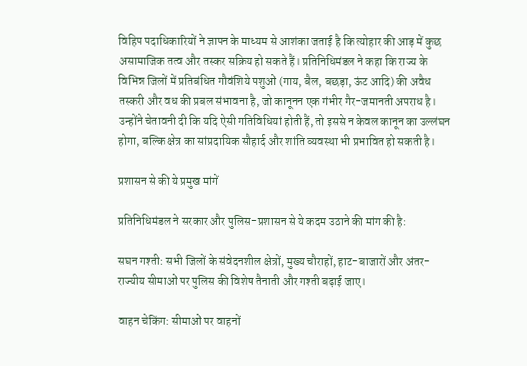विहिप पदाधिकारियों ने ज्ञापन के माध्यम से आशंका जताई है कि त्योहार की आड़ में कुछ असामाजिक तत्व और तस्कर सक्रिय हो सकते हैं। प्रतिनिधिमंडल ने कहा कि राज्य के विभिन्न जिलों में प्रतिबंधित गौवंशिये पशुओं (गाय, बैल, बछड़ा, ऊंट आदि) की अवैध तस्करी और वध की प्रबल संभावना है, जो कानूनन एक गंभीर गैर-जमानती अपराध है। उन्होंने चेतावनी दी कि यदि ऐसी गतिविधियां होती हैं, तो इससे न केवल कानून का उल्लंघन होगा, बल्कि क्षेत्र का सांप्रदायिक सौहार्द और शांति व्यवस्था भी प्रभावित हो सकती है।

प्रशासन से की ये प्रमुख मांगें

प्रतिनिधिमंडल ने सरकार और पुलिस-प्रशासन से ये कदम उठाने की मांग की है:

सघन गश्ती: सभी जिलों के संवेदनशील क्षेत्रों, मुख्य चौराहों, हाट-बाजारों और अंतर-राज्यीय सीमाओं पर पुलिस की विशेष तैनाती और गश्ती बढ़ाई जाए।

वाहन चेकिंग: सीमाओं पर वाहनों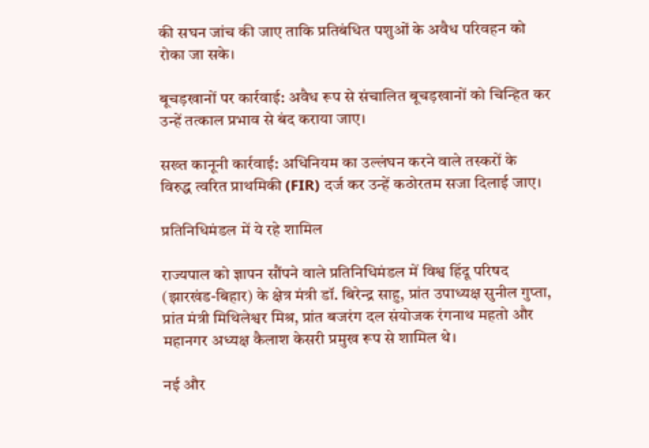की सघन जांच की जाए ताकि प्रतिबंधित पशुओं के अवैध परिवहन को रोका जा सके।

बूचड़खानों पर कार्रवाई: अवैध रूप से संचालित बूचड़खानों को चिन्हित कर उन्हें तत्काल प्रभाव से बंद कराया जाए।

सख्त कानूनी कार्रवाई: अधिनियम का उल्लंघन करने वाले तस्करों के विरुद्ध त्वरित प्राथमिकी (FIR) दर्ज कर उन्हें कठोरतम सजा दिलाई जाए।

प्रतिनिधिमंडल में ये रहे शामिल

राज्यपाल को ज्ञापन सौंपने वाले प्रतिनिधिमंडल में विश्व हिंदू परिषद (झारखंड-बिहार) के क्षेत्र मंत्री डॉ. बिरेन्द्र साहु, प्रांत उपाध्यक्ष सुनील गुप्ता, प्रांत मंत्री मिथिलेश्वर मिश्र, प्रांत बजरंग दल संयोजक रंगनाथ महतो और महानगर अध्यक्ष कैलाश केसरी प्रमुख रूप से शामिल थे।

नई और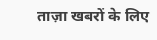ताज़ा खबरों के लिए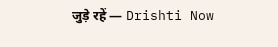जुड़े रहें — Drishti Now